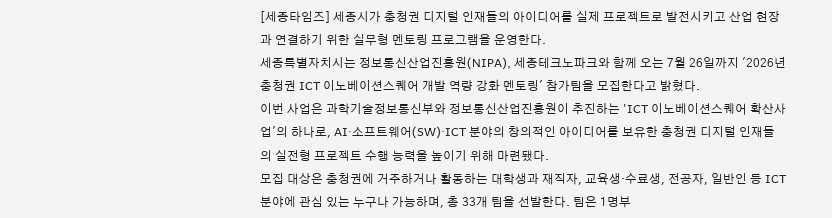[세종타임즈] 세종시가 충청권 디지털 인재들의 아이디어를 실제 프로젝트로 발전시키고 산업 현장과 연결하기 위한 실무형 멘토링 프로그램을 운영한다.
세종특별자치시는 정보통신산업진흥원(NIPA), 세종테크노파크와 함께 오는 7월 26일까지 '2026년 충청권 ICT 이노베이션스퀘어 개발 역량 강화 멘토링' 참가팀을 모집한다고 밝혔다.
이번 사업은 과학기술정보통신부와 정보통신산업진흥원이 추진하는 'ICT 이노베이션스퀘어 확산사업'의 하나로, AI·소프트웨어(SW)·ICT 분야의 창의적인 아이디어를 보유한 충청권 디지털 인재들의 실전형 프로젝트 수행 능력을 높이기 위해 마련됐다.
모집 대상은 충청권에 거주하거나 활동하는 대학생과 재직자, 교육생·수료생, 전공자, 일반인 등 ICT 분야에 관심 있는 누구나 가능하며, 총 33개 팀을 선발한다. 팀은 1명부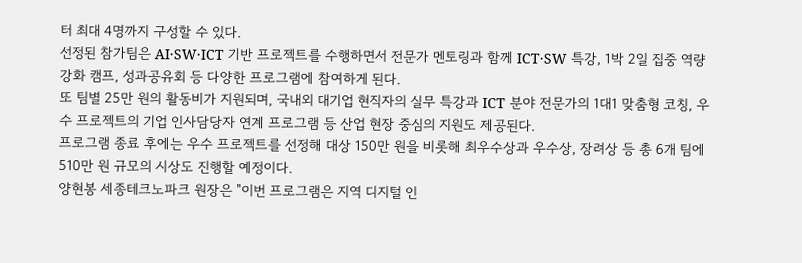터 최대 4명까지 구성할 수 있다.
선정된 참가팀은 AI·SW·ICT 기반 프로젝트를 수행하면서 전문가 멘토링과 함께 ICT·SW 특강, 1박 2일 집중 역량 강화 캠프, 성과공유회 등 다양한 프로그램에 참여하게 된다.
또 팀별 25만 원의 활동비가 지원되며, 국내외 대기업 현직자의 실무 특강과 ICT 분야 전문가의 1대1 맞춤형 코칭, 우수 프로젝트의 기업 인사담당자 연계 프로그램 등 산업 현장 중심의 지원도 제공된다.
프로그램 종료 후에는 우수 프로젝트를 선정해 대상 150만 원을 비롯해 최우수상과 우수상, 장려상 등 총 6개 팀에 510만 원 규모의 시상도 진행할 예정이다.
양현봉 세종테크노파크 원장은 "이번 프로그램은 지역 디지털 인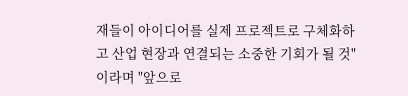재들이 아이디어를 실제 프로젝트로 구체화하고 산업 현장과 연결되는 소중한 기회가 될 것"이라며 "앞으로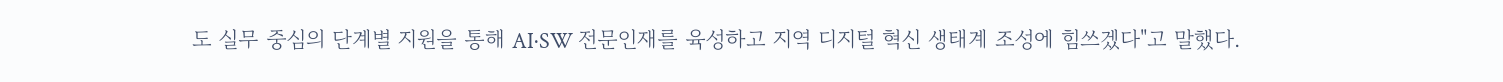도 실무 중심의 단계별 지원을 통해 AI·SW 전문인재를 육성하고 지역 디지털 혁신 생태계 조성에 힘쓰겠다"고 말했다.